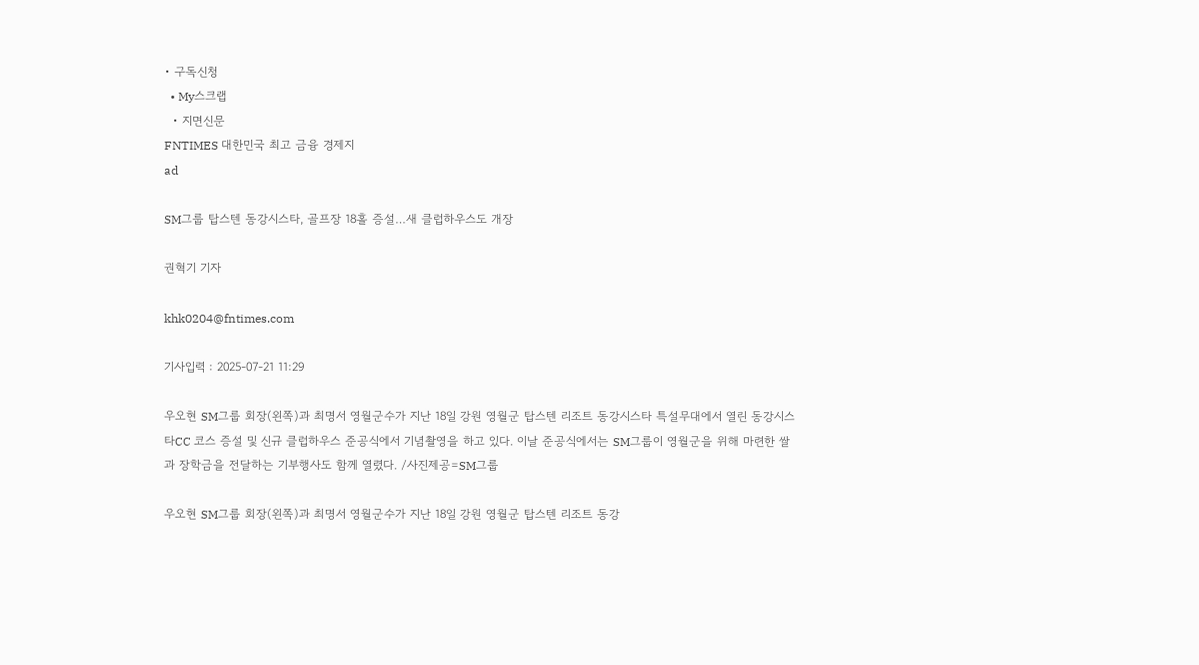• 구독신청
  • My스크랩
  • 지면신문
FNTIMES 대한민국 최고 금융 경제지
ad

SM그룹 탑스텐 동강시스타, 골프장 18홀 증설…새 클럽하우스도 개장

권혁기 기자

khk0204@fntimes.com

기사입력 : 2025-07-21 11:29

우오현 SM그룹 회장(왼쪽)과 최명서 영월군수가 지난 18일 강원 영월군 탑스텐 리조트 동강시스타 특설무대에서 열린 동강시스타CC 코스 증설 및 신규 클럽하우스 준공식에서 기념촬영을 하고 있다. 이날 준공식에서는 SM그룹이 영월군을 위해 마련한 쌀과 장학금을 전달하는 기부행사도 함께 열렸다. /사진제공=SM그룹

우오현 SM그룹 회장(왼쪽)과 최명서 영월군수가 지난 18일 강원 영월군 탑스텐 리조트 동강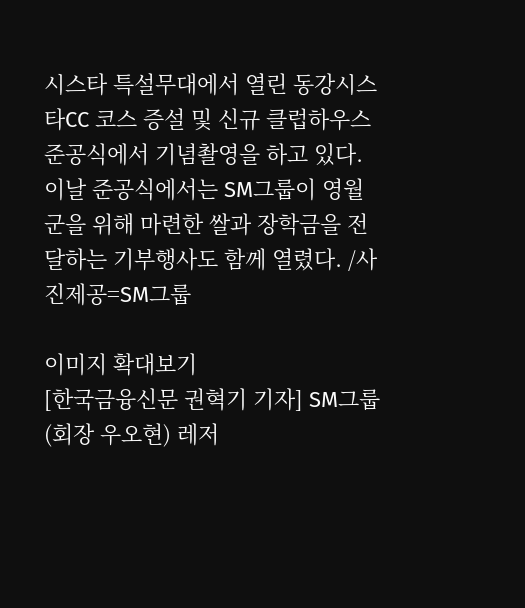시스타 특설무대에서 열린 동강시스타CC 코스 증설 및 신규 클럽하우스 준공식에서 기념촬영을 하고 있다. 이날 준공식에서는 SM그룹이 영월군을 위해 마련한 쌀과 장학금을 전달하는 기부행사도 함께 열렸다. /사진제공=SM그룹

이미지 확대보기
[한국금융신문 권혁기 기자] SM그룹(회장 우오현) 레저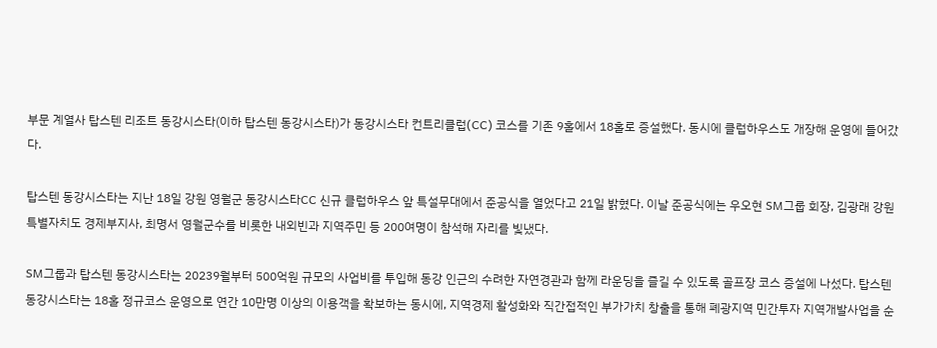부문 계열사 탑스텐 리조트 동강시스타(이하 탑스텐 동강시스타)가 동강시스타 컨트리클럽(CC) 코스를 기존 9홀에서 18홀로 증설했다. 동시에 클럽하우스도 개장해 운영에 들어갔다.

탑스텐 동강시스타는 지난 18일 강원 영월군 동강시스타CC 신규 클럽하우스 앞 특설무대에서 준공식을 열었다고 21일 밝혔다. 이날 준공식에는 우오현 SM그룹 회장, 김광래 강원특별자치도 경제부지사, 최명서 영월군수를 비롯한 내외빈과 지역주민 등 200여명이 참석해 자리를 빛냈다.

SM그룹과 탑스텐 동강시스타는 20239월부터 500억원 규모의 사업비를 투입해 동강 인근의 수려한 자연경관과 함께 라운딩을 즐길 수 있도록 골프장 코스 증설에 나섰다. 탑스텐 동강시스타는 18홀 정규코스 운영으로 연간 10만명 이상의 이용객을 확보하는 동시에, 지역경제 활성화와 직간접적인 부가가치 창출을 통해 폐광지역 민간투자 지역개발사업을 순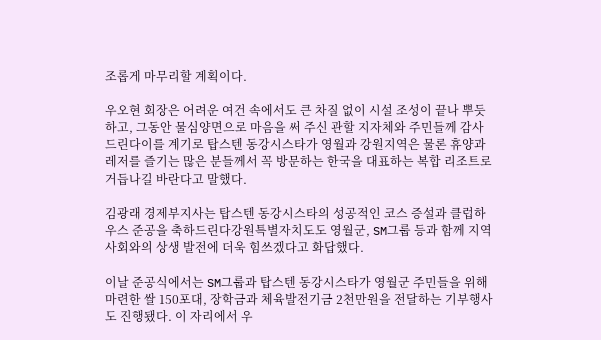조롭게 마무리할 계획이다.

우오현 회장은 어려운 여건 속에서도 큰 차질 없이 시설 조성이 끝나 뿌듯하고, 그동안 물심양면으로 마음을 써 주신 관할 지자체와 주민들께 감사드린다이를 계기로 탑스텐 동강시스타가 영월과 강원지역은 물론 휴양과 레저를 즐기는 많은 분들께서 꼭 방문하는 한국을 대표하는 복합 리조트로 거듭나길 바란다고 말했다.

김광래 경제부지사는 탑스텐 동강시스타의 성공적인 코스 증설과 클럽하우스 준공을 축하드린다강원특별자치도도 영월군, SM그룹 등과 함께 지역사회와의 상생 발전에 더욱 힘쓰겠다고 화답했다.

이날 준공식에서는 SM그룹과 탑스텐 동강시스타가 영월군 주민들을 위해 마련한 쌀 150포대, 장학금과 체육발전기금 2천만원을 전달하는 기부행사도 진행됐다. 이 자리에서 우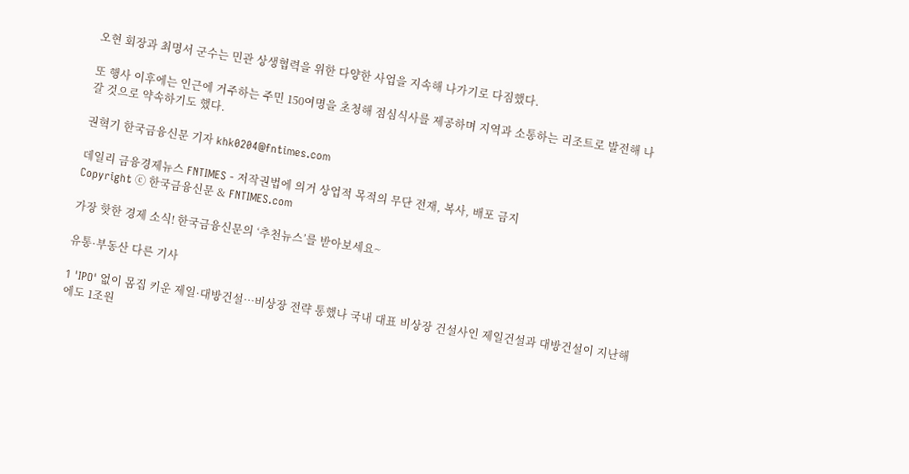오현 회장과 최명서 군수는 민관 상생협력을 위한 다양한 사업을 지속해 나가기로 다짐했다.

또 행사 이후에는 인근에 거주하는 주민 150여명을 초청해 점심식사를 제공하며 지역과 소통하는 리조트로 발전해 나갈 것으로 약속하기도 했다.

권혁기 한국금융신문 기자 khk0204@fntimes.com

데일리 금융경제뉴스 FNTIMES - 저작권법에 의거 상업적 목적의 무단 전재, 복사, 배포 금지
Copyright ⓒ 한국금융신문 & FNTIMES.com

가장 핫한 경제 소식! 한국금융신문의 ‘추천뉴스’를 받아보세요~

유통·부동산 다른 기사

1 'IPO' 없이 몸집 키운 제일·대방건설…비상장 전략 통했나 국내 대표 비상장 건설사인 제일건설과 대방건설이 지난해에도 1조원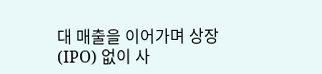대 매출을 이어가며 상장(IPO) 없이 사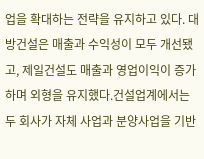업을 확대하는 전략을 유지하고 있다. 대방건설은 매출과 수익성이 모두 개선됐고, 제일건설도 매출과 영업이익이 증가하며 외형을 유지했다.건설업계에서는 두 회사가 자체 사업과 분양사업을 기반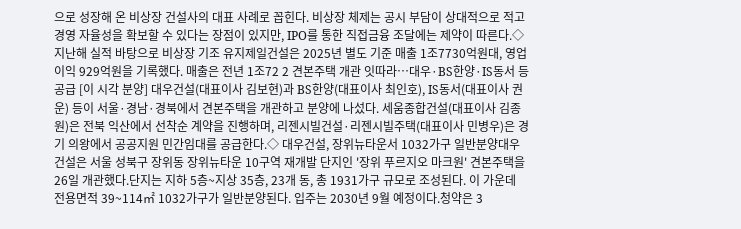으로 성장해 온 비상장 건설사의 대표 사례로 꼽힌다. 비상장 체제는 공시 부담이 상대적으로 적고 경영 자율성을 확보할 수 있다는 장점이 있지만, IPO를 통한 직접금융 조달에는 제약이 따른다.◇ 지난해 실적 바탕으로 비상장 기조 유지제일건설은 2025년 별도 기준 매출 1조7730억원대, 영업이익 929억원을 기록했다. 매출은 전년 1조72 2 견본주택 개관 잇따라…대우·BS한양·IS동서 등 공급 [이 시각 분양] 대우건설(대표이사 김보현)과 BS한양(대표이사 최인호), IS동서(대표이사 권운) 등이 서울·경남·경북에서 견본주택을 개관하고 분양에 나섰다. 세움종합건설(대표이사 김종원)은 전북 익산에서 선착순 계약을 진행하며, 리젠시빌건설·리젠시빌주택(대표이사 민병우)은 경기 의왕에서 공공지원 민간임대를 공급한다.◇ 대우건설, 장위뉴타운서 1032가구 일반분양대우건설은 서울 성북구 장위동 장위뉴타운 10구역 재개발 단지인 '장위 푸르지오 마크원' 견본주택을 26일 개관했다.단지는 지하 5층~지상 35층, 23개 동, 총 1931가구 규모로 조성된다. 이 가운데 전용면적 39~114㎡ 1032가구가 일반분양된다. 입주는 2030년 9월 예정이다.청약은 3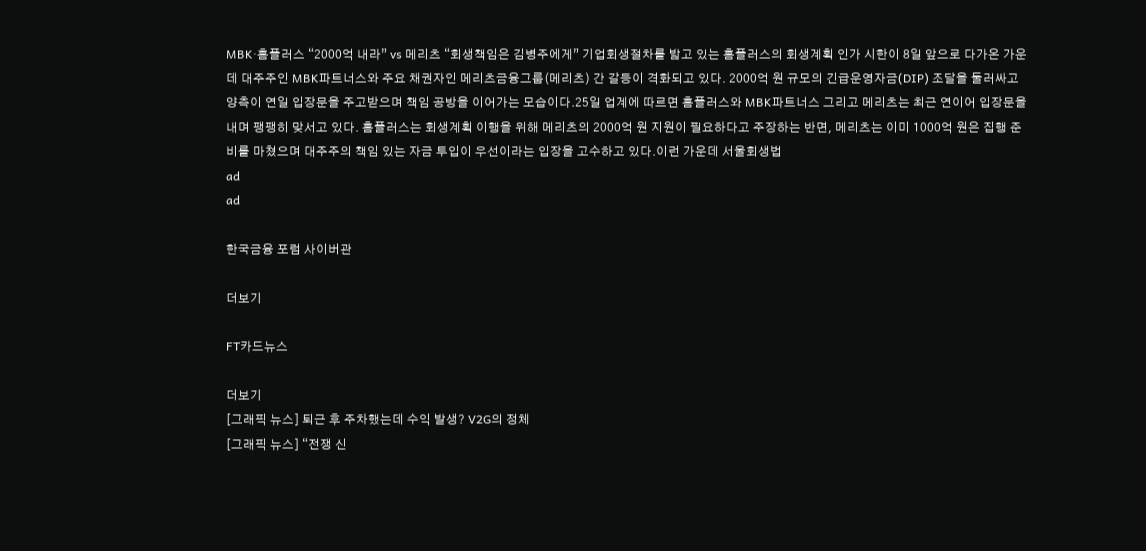MBK·홈플러스 “2000억 내라” vs 메리츠 “회생책임은 김병주에게” 기업회생절차를 밟고 있는 홈플러스의 회생계획 인가 시한이 8일 앞으로 다가온 가운데 대주주인 MBK파트너스와 주요 채권자인 메리츠금융그룹(메리츠) 간 갈등이 격화되고 있다. 2000억 원 규모의 긴급운영자금(DIP) 조달을 둘러싸고 양측이 연일 입장문을 주고받으며 책임 공방을 이어가는 모습이다.25일 업계에 따르면 홈플러스와 MBK파트너스 그리고 메리츠는 최근 연이어 입장문을 내며 팽팽히 맞서고 있다. 홈플러스는 회생계획 이행을 위해 메리츠의 2000억 원 지원이 필요하다고 주장하는 반면, 메리츠는 이미 1000억 원은 집행 준비를 마쳤으며 대주주의 책임 있는 자금 투입이 우선이라는 입장을 고수하고 있다.이런 가운데 서울회생법
ad
ad

한국금융 포럼 사이버관

더보기

FT카드뉴스

더보기
[그래픽 뉴스] 퇴근 후 주차했는데 수익 발생? V2G의 정체
[그래픽 뉴스] “전쟁 신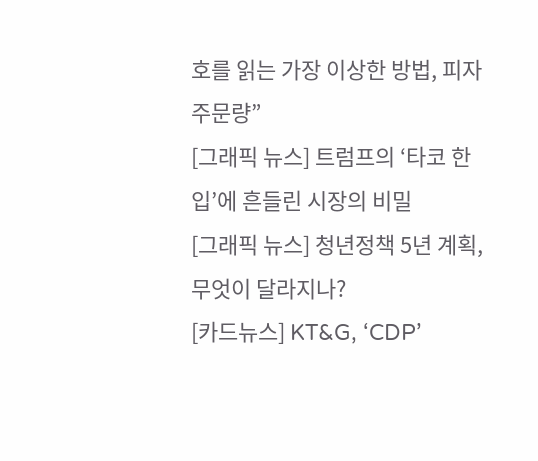호를 읽는 가장 이상한 방법, 피자 주문량”
[그래픽 뉴스] 트럼프의 ‘타코 한 입’에 흔들린 시장의 비밀
[그래픽 뉴스] 청년정책 5년 계획, 무엇이 달라지나?
[카드뉴스] KT&G, ‘CDP’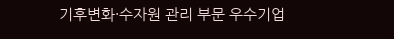기후변화·수자원 관리 부문 우수기업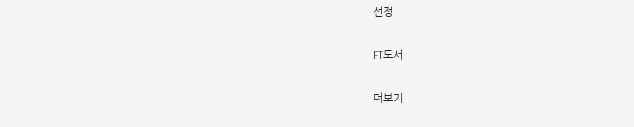선정

FT도서

더보기